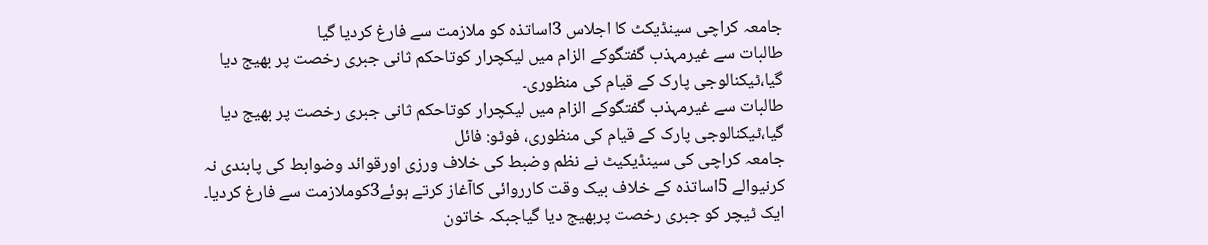جامعہ کراچی سینڈیکٹ کا اجلاس 3اساتذہ کو ملازمت سے فارغ کردیا گیا
طالبات سے غیرمہذب گفتگوکے الزام میں لیکچرار کوتاحکم ثانی جبری رخصت پر بھیج دیا گیا،ٹیکنالوجی پارک کے قیام کی منظوری۔
طالبات سے غیرمہذب گفتگوکے الزام میں لیکچرار کوتاحکم ثانی جبری رخصت پر بھیج دیا گیا،ٹیکنالوجی پارک کے قیام کی منظوری، فوٹو: فائل
جامعہ کراچی کی سینڈیکیٹ نے نظم وضبط کی خلاف ورزی اورقوائد وضوابط کی پابندی نہ کرنیوالے 5اساتذہ کے خلاف بیک وقت کارروائی کاآغاز کرتے ہوئے3کوملازمت سے فارغ کردیا۔
ایک ٹیچر کو جبری رخصت پربھیج دیا گیاجبکہ خاتون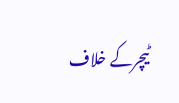ٹیچرکے خلاف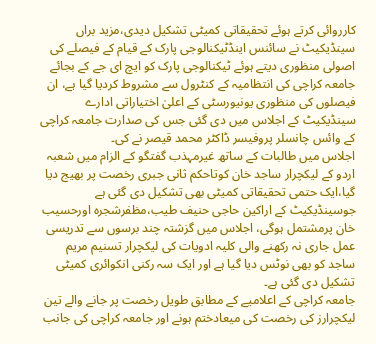کارروائی کرتے ہوئے تحقیقاتی کمیٹی تشکیل دیدی،مزید براں سینڈیکیٹ نے سائنس اینڈٹیکنالوجی پارک کے قیام کے فیصلے کی اصولی منظوری دیتے ہوئے ٹیکنالوجی پارک کو ایچ ای جے کے بجائے جامعہ کراچی کی انتظامیہ کے کنٹرول سے مشروط کردیا گیا ہے، ان فیصلوں کی منظوری یونیورسٹی کے اعلیٰ اختیاراتی ادارے سینڈیکیٹ کے اجلاس میں دی گئی جس کی صدارت جامعہ کراچی کے وائس چانسلر پروفیسر ڈاکٹر محمد قیصر نے کی۔
اجلاس میں طالبات کے ساتھ غیرمہذب گفتگو کے الزام میں شعبہ اردو کے لیکچرار ساجد خان کوتاحکم ثانی جبری رخصت پر بھیج دیا گیا،ایک حتمی تحقیقاتی کمیٹی بھی تشکیل دی گئی ہے جوسینڈیکیٹ کے اراکین حاجی حنیف طیب،مظفرشجرہ اورحسیب خان پرمشتمل ہوگی، اجلاس میں گزشتہ چند برسوں سے تدریسی عمل جاری نہ رکھنے والی کلیہ ادویات کی لیکچرار تسنیم مریم ساجد کو بھی نوٹس دیا گیا ہے اور ایک سہ رکنی انکوائری کمیٹی تشکیل دی گئی ہے۔
جامعہ کراچی کے اعلامیے کے مطابق طویل رخصت پر جانے والے تین لیکچرارز کی رخصت کی میعادختم ہونے اور جامعہ کراچی کی جانب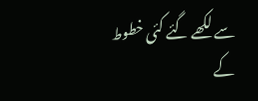سے لکھے گئے کئی خطوط کے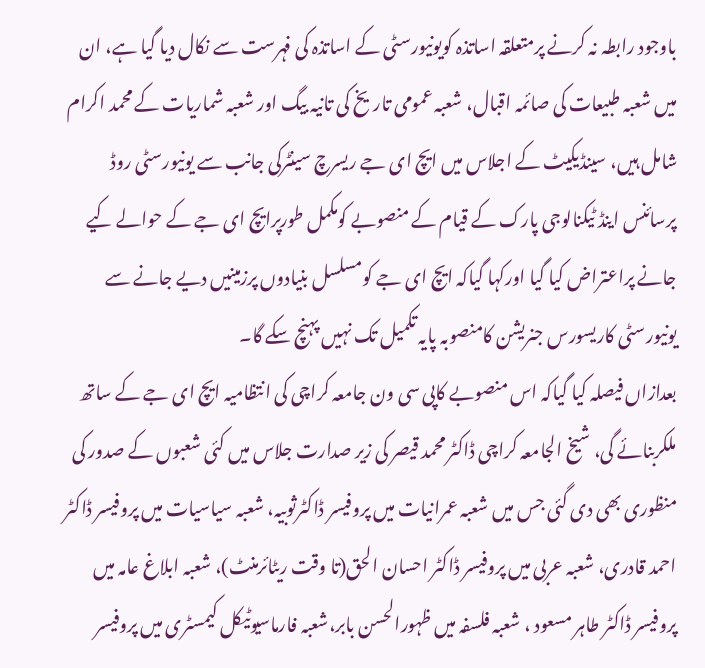باوجود رابطہ نہ کرنے پرمتعلقہ اساتذہ کویونیورسٹی کے اساتذہ کی فہرست سے نکال دیا گیا ہے، ان میں شعبہ طبیعات کی صائمہ اقبال، شعبہ عمومی تاریخ کی تانیہ بیگ اور شعبہ شماریات کے محمد اکرام شامل ہیں، سینڈیکیٹ کے اجلاس میں ایچ ای جے ریسرچ سینٹرکی جانب سے یونیورسٹی روڈ پرسائنس اینڈ ٹیکنالوجی پارک کے قیام کے منصوبے کومکمل طورپرایچ ای جے کے حوالے کیے جانے پراعتراض کیا گیا اورکہا گیاکہ ایچ ای جے کومسلسل بنیادوں پرزمینیں دیے جانے سے یونیورسٹی کاریسورس جنریشن کامنصوبہ پایہ تکمیل تک نہیں پہنچ سکے گا۔
بعدازاں فیصلہ کیا گیاکہ اس منصوبے کاپی سی ون جامعہ کراچی کی انتظامیہ ایچ ای جے کے ساتھ ملکربنائے گی، شیخ الجامعہ کراچی ڈاکٹر محمد قیصر کی زیر صدارت جلاس میں کئی شعبوں کے صدور کی منظوری بھی دی گئی جس میں شعبہ عمرانیات میں پروفیسر ڈاکٹرثوبیہ، شعبہ سیاسیات میں پروفیسر ڈاکٹر احمد قادری، شعبہ عربی میں پروفیسر ڈاکٹر احسان الحق(تا وقت ریٹائرمنٹ)، شعبہ ابلاغ عامہ میں پروفیسر ڈاکٹر طاہر مسعود ، شعبہ فلسفہ میں ظہورالحسن بابر،شعبہ فارماسیوٹیکل کیمسٹری میں پروفیسر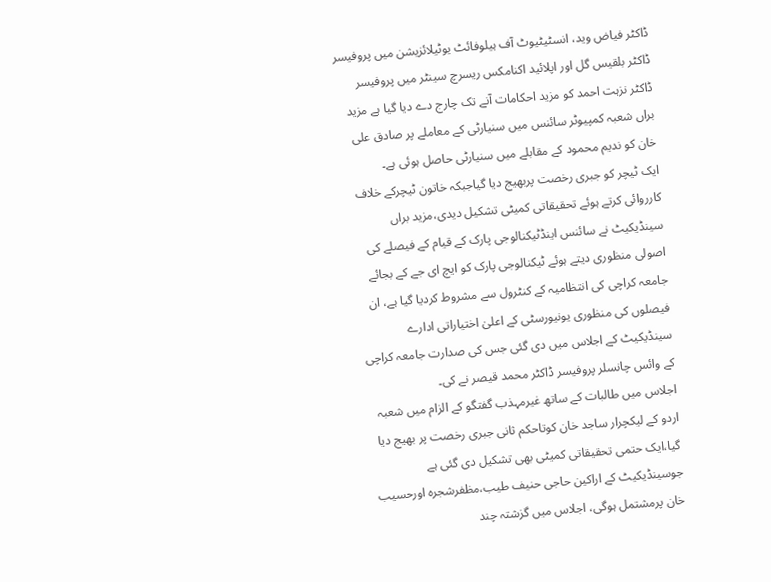ڈاکٹر فیاض وید، انسٹیٹیوٹ آف ہیلوفائٹ یوٹیلائزیشن میں پروفیسر ڈاکٹر بلقیس گل اور اپلائید اکنامکس ریسرچ سینٹر میں پروفیسر ڈاکٹر نزہت احمد کو مزید احکامات آنے تک چارج دے دیا گیا ہے مزید براں شعبہ کمپیوٹر سائنس میں سنیارٹی کے معاملے پر صادق علی خان کو ندیم محمود کے مقابلے میں سنیارٹی حاصل ہوئی ہے۔
ایک ٹیچر کو جبری رخصت پربھیج دیا گیاجبکہ خاتون ٹیچرکے خلاف کارروائی کرتے ہوئے تحقیقاتی کمیٹی تشکیل دیدی،مزید براں سینڈیکیٹ نے سائنس اینڈٹیکنالوجی پارک کے قیام کے فیصلے کی اصولی منظوری دیتے ہوئے ٹیکنالوجی پارک کو ایچ ای جے کے بجائے جامعہ کراچی کی انتظامیہ کے کنٹرول سے مشروط کردیا گیا ہے، ان فیصلوں کی منظوری یونیورسٹی کے اعلیٰ اختیاراتی ادارے سینڈیکیٹ کے اجلاس میں دی گئی جس کی صدارت جامعہ کراچی کے وائس چانسلر پروفیسر ڈاکٹر محمد قیصر نے کی۔
اجلاس میں طالبات کے ساتھ غیرمہذب گفتگو کے الزام میں شعبہ اردو کے لیکچرار ساجد خان کوتاحکم ثانی جبری رخصت پر بھیج دیا گیا،ایک حتمی تحقیقاتی کمیٹی بھی تشکیل دی گئی ہے جوسینڈیکیٹ کے اراکین حاجی حنیف طیب،مظفرشجرہ اورحسیب خان پرمشتمل ہوگی، اجلاس میں گزشتہ چند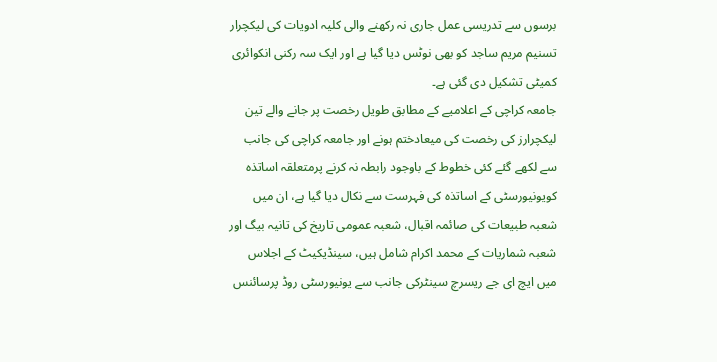برسوں سے تدریسی عمل جاری نہ رکھنے والی کلیہ ادویات کی لیکچرار تسنیم مریم ساجد کو بھی نوٹس دیا گیا ہے اور ایک سہ رکنی انکوائری کمیٹی تشکیل دی گئی ہے۔
جامعہ کراچی کے اعلامیے کے مطابق طویل رخصت پر جانے والے تین لیکچرارز کی رخصت کی میعادختم ہونے اور جامعہ کراچی کی جانب سے لکھے گئے کئی خطوط کے باوجود رابطہ نہ کرنے پرمتعلقہ اساتذہ کویونیورسٹی کے اساتذہ کی فہرست سے نکال دیا گیا ہے، ان میں شعبہ طبیعات کی صائمہ اقبال، شعبہ عمومی تاریخ کی تانیہ بیگ اور شعبہ شماریات کے محمد اکرام شامل ہیں، سینڈیکیٹ کے اجلاس میں ایچ ای جے ریسرچ سینٹرکی جانب سے یونیورسٹی روڈ پرسائنس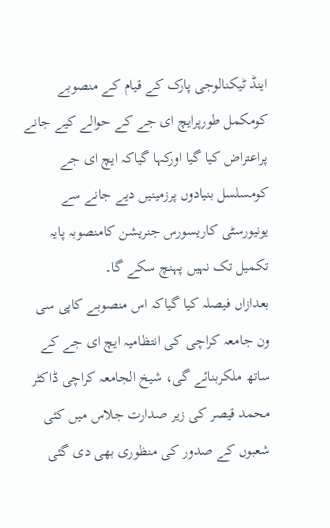اینڈ ٹیکنالوجی پارک کے قیام کے منصوبے کومکمل طورپرایچ ای جے کے حوالے کیے جانے پراعتراض کیا گیا اورکہا گیاکہ ایچ ای جے کومسلسل بنیادوں پرزمینیں دیے جانے سے یونیورسٹی کاریسورس جنریشن کامنصوبہ پایہ تکمیل تک نہیں پہنچ سکے گا۔
بعدازاں فیصلہ کیا گیاکہ اس منصوبے کاپی سی ون جامعہ کراچی کی انتظامیہ ایچ ای جے کے ساتھ ملکربنائے گی، شیخ الجامعہ کراچی ڈاکٹر محمد قیصر کی زیر صدارت جلاس میں کئی شعبوں کے صدور کی منظوری بھی دی گئی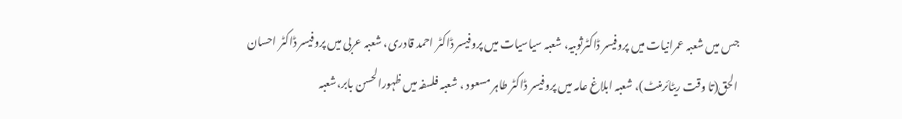جس میں شعبہ عمرانیات میں پروفیسر ڈاکٹرثوبیہ، شعبہ سیاسیات میں پروفیسر ڈاکٹر احمد قادری، شعبہ عربی میں پروفیسر ڈاکٹر احسان الحق(تا وقت ریٹائرمنٹ)، شعبہ ابلاغ عامہ میں پروفیسر ڈاکٹر طاہر مسعود ، شعبہ فلسفہ میں ظہورالحسن بابر،شعبہ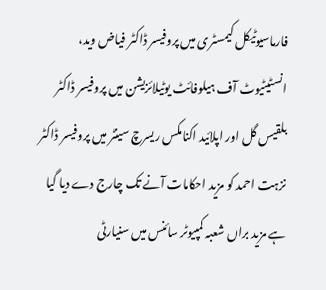فارماسیوٹیکل کیمسٹری میں پروفیسر ڈاکٹر فیاض وید، انسٹیٹیوٹ آف ہیلوفائٹ یوٹیلائزیشن میں پروفیسر ڈاکٹر بلقیس گل اور اپلائید اکنامکس ریسرچ سینٹر میں پروفیسر ڈاکٹر نزہت احمد کو مزید احکامات آنے تک چارج دے دیا گیا ہے مزید براں شعبہ کمپیوٹر سائنس میں سنیارٹی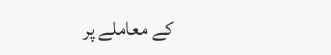کے معاملے پر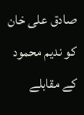صادق علی خان کو ندیم محمود کے مقابلے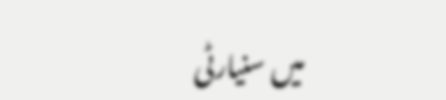میں سنیارٹی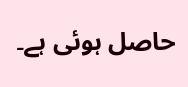حاصل ہوئی ہے۔